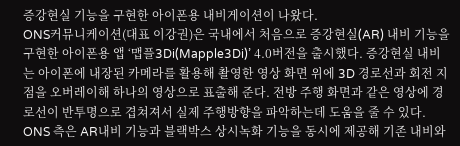증강현실 기능을 구현한 아이폰용 내비게이션이 나왔다.
ONS커뮤니케이션(대표 이강권)은 국내에서 처음으로 증강현실(AR) 내비 기능을 구현한 아이폰용 앱 ‘맵플3Di(Mapple3Di)’ 4.0버전을 출시했다. 증강현실 내비는 아이폰에 내장된 카메라를 활용해 촬영한 영상 화면 위에 3D 경로선과 회전 지점을 오버레이해 하나의 영상으로 표출해 준다. 전방 주행 화면과 같은 영상에 경로선이 반투명으로 겹쳐져서 실제 주행방향을 파악하는데 도움을 줄 수 있다.
ONS 측은 AR내비 기능과 블랙박스 상시녹화 기능을 동시에 제공해 기존 내비와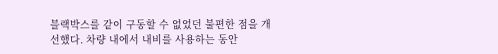블랙박스를 같이 구동할 수 없었던 불편한 점을 개선했다. 차량 내에서 내비를 사용하는 동안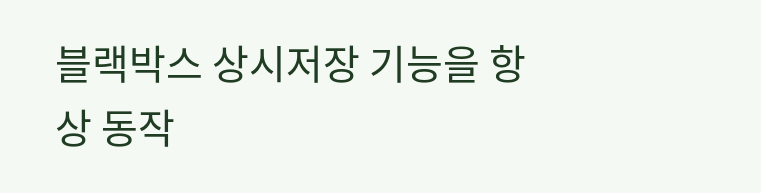블랙박스 상시저장 기능을 항상 동작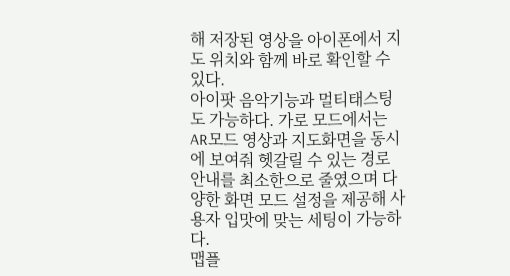해 저장된 영상을 아이폰에서 지도 위치와 함께 바로 확인할 수 있다.
아이팟 음악기능과 멀티태스팅도 가능하다. 가로 모드에서는 AR모드 영상과 지도화면을 동시에 보여줘 헷갈릴 수 있는 경로 안내를 최소한으로 줄였으며 다양한 화면 모드 설정을 제공해 사용자 입맛에 맞는 세팅이 가능하다.
맵플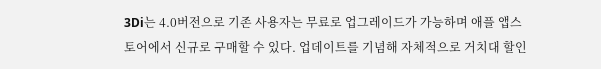3Di는 4.0버전으로 기존 사용자는 무료로 업그레이드가 가능하며 애플 앱스토어에서 신규로 구매할 수 있다. 업데이트를 기념해 자체적으로 거치대 할인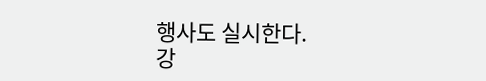행사도 실시한다.
강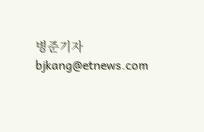병준기자 bjkang@etnews.com